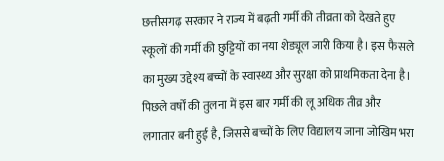छत्तीसगढ़ सरकार ने राज्य में बढ़ती गर्मी की तीव्रता को देखते हुए स्कूलों की गर्मी की छुट्टियों का नया शेड्यूल जारी किया है। इस फैसले का मुख्य उद्देश्य बच्चों के स्वास्थ्य और सुरक्षा को प्राथमिकता देना है। पिछले वर्षों की तुलना में इस बार गर्मी की लू अधिक तीव्र और लगातार बनी हुई है, जिससे बच्चों के लिए विद्यालय जाना जोखिम भरा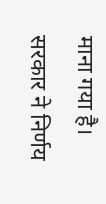माना गया है।
सरकार ने निर्णय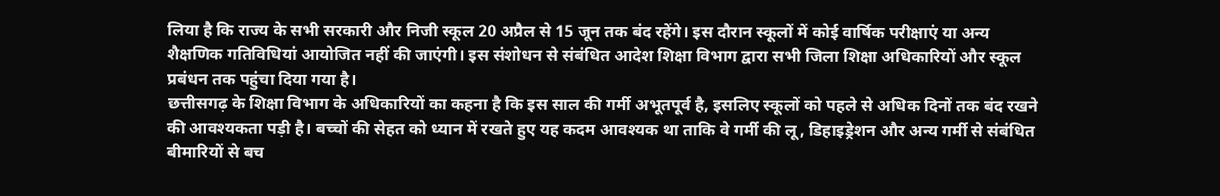लिया है कि राज्य के सभी सरकारी और निजी स्कूल 20 अप्रैल से 15 जून तक बंद रहेंगे। इस दौरान स्कूलों में कोई वार्षिक परीक्षाएं या अन्य शैक्षणिक गतिविधियां आयोजित नहीं की जाएंगी। इस संशोधन से संबंधित आदेश शिक्षा विभाग द्वारा सभी जिला शिक्षा अधिकारियों और स्कूल प्रबंधन तक पहुंचा दिया गया है।
छत्तीसगढ़ के शिक्षा विभाग के अधिकारियों का कहना है कि इस साल की गर्मी अभूतपूर्व है, इसलिए स्कूलों को पहले से अधिक दिनों तक बंद रखने की आवश्यकता पड़ी है। बच्चों की सेहत को ध्यान में रखते हुए यह कदम आवश्यक था ताकि वे गर्मी की लू, डिहाइड्रेशन और अन्य गर्मी से संबंधित बीमारियों से बच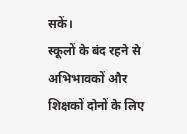सकें।
स्कूलों के बंद रहने से अभिभावकों और शिक्षकों दोनों के लिए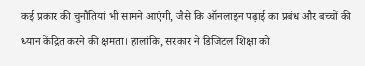कई प्रकार की चुनौतियां भी सामने आएंगी, जैसे कि ऑनलाइन पढ़ाई का प्रबंध और बच्चों की ध्यान केंद्रित करने की क्षमता। हालांकि, सरकार ने डिजिटल शिक्षा को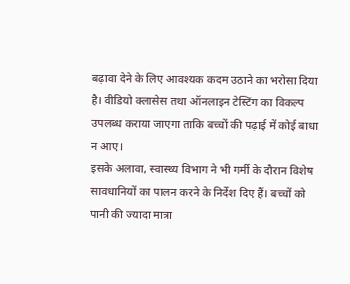बढ़ावा देने के लिए आवश्यक कदम उठाने का भरोसा दिया है। वीडियो क्लासेस तथा ऑनलाइन टेस्टिंग का विकल्प उपलब्ध कराया जाएगा ताकि बच्चों की पढ़ाई में कोई बाधा न आए।
इसके अलावा, स्वास्थ्य विभाग ने भी गर्मी के दौरान विशेष सावधानियों का पालन करने के निर्देश दिए हैं। बच्चों को पानी की ज्यादा मात्रा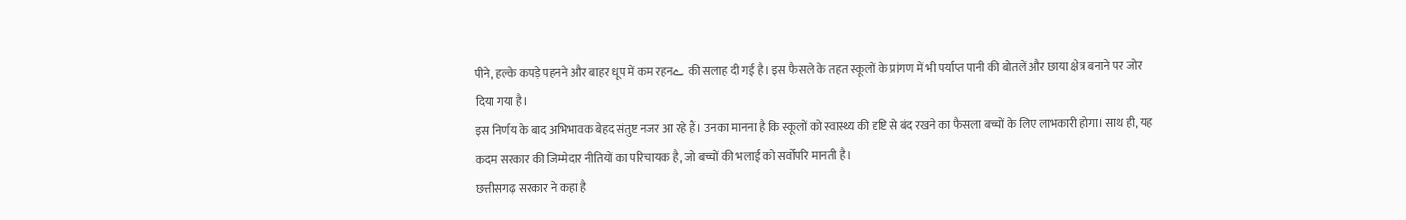पीने, हल्के कपड़े पहनने और बाहर धूप में कम रहनے की सलाह दी गई है। इस फैसले के तहत स्कूलों के प्रांगण में भी पर्याप्त पानी की बोतलें और छाया क्षेत्र बनाने पर जोर दिया गया है।
इस निर्णय के बाद अभिभावक बेहद संतुष्ट नजर आ रहे हैं। उनका मानना है कि स्कूलों को स्वास्थ्य की दृष्टि से बंद रखने का फैसला बच्चों के लिए लाभकारी होगा। साथ ही, यह कदम सरकार की जिम्मेदार नीतियों का परिचायक है, जो बच्चों की भलाई को सर्वोपरि मानती है।
छत्तीसगढ़ सरकार ने कहा है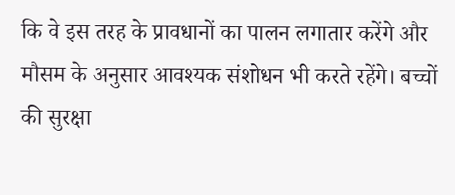कि वे इस तरह के प्रावधानों का पालन लगातार करेंगे और मौसम के अनुसार आवश्यक संशोधन भी करते रहेंगे। बच्चों की सुरक्षा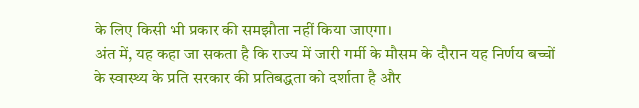के लिए किसी भी प्रकार की समझौता नहीं किया जाएगा।
अंत में, यह कहा जा सकता है कि राज्य में जारी गर्मी के मौसम के दौरान यह निर्णय बच्चों के स्वास्थ्य के प्रति सरकार की प्रतिबद्धता को दर्शाता है और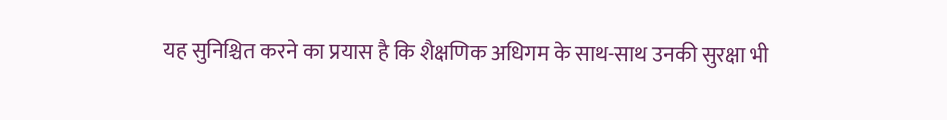यह सुनिश्चित करने का प्रयास है कि शैक्षणिक अधिगम के साथ-साथ उनकी सुरक्षा भी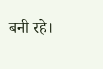बनी रहे।